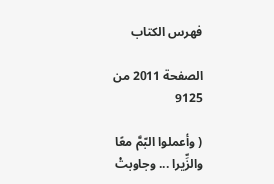فهرس الكتاب

الصفحة 2011 من 9125

( وأعملوا البّمَّ معًا والزِّيرا ... وجاوبتْ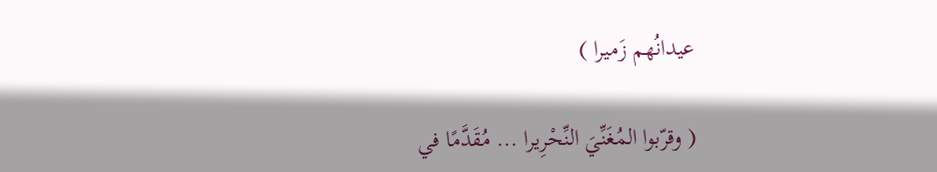عيدانُهم زَميرا )

( وقرّبوا المُغَنِّيَ النِّحْرِيرا ... مُقَدَّمًا في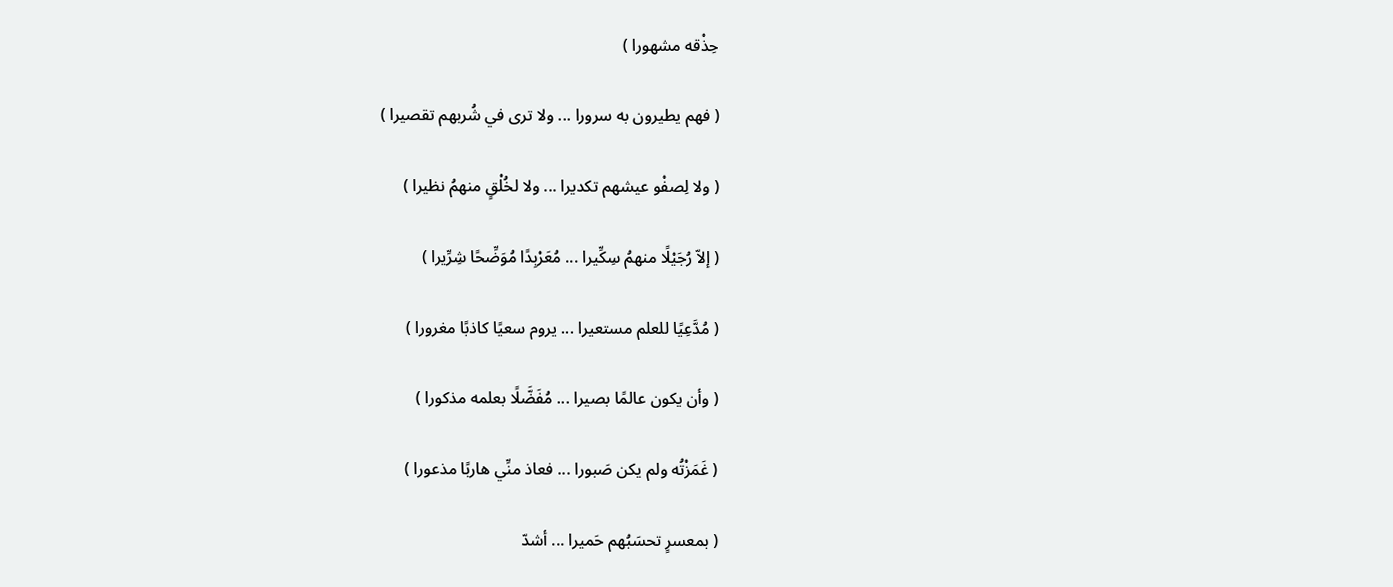حِذْقه مشهورا )

( فهم يطيرون به سرورا ... ولا ترى في شُربهم تقصيرا )

( ولا لِصفْو عيشهم تكديرا ... ولا لخُلْقٍ منهمُ نظيرا )

( إلاّ رُجَيْلًا منهمُ سِكِّيرا ... مُعَرْبِدًا مُوَضِّحًا شِرِّيرا )

( مُدَّعِيًا للعلم مستعيرا ... يروم سعيًا كاذبًا مغرورا )

( وأن يكون عالمًا بصيرا ... مُفَضَّلًا بعلمه مذكورا )

( غَمَزْتُه ولم يكن صَبورا ... فعاذ منِّي هاربًا مذعورا )

( بمعسرٍ تحسَبُهم حَميرا ... أشدّ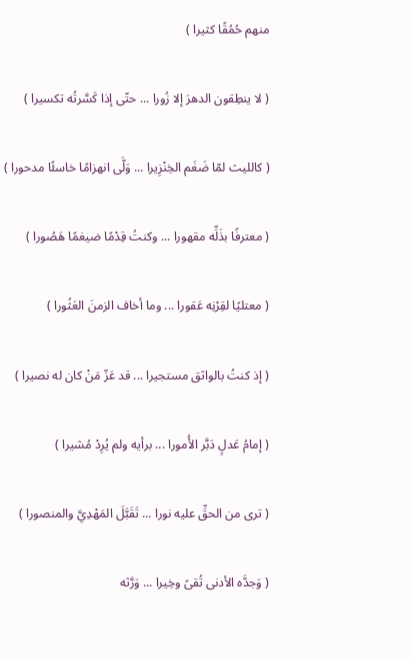منهم حُمُقًا كثيرا )

( لا ينطِقون الدهرَ إلا زُورا ... حتّى إذا كَسَّرتُه تكسيرا )

( كالليث لمّا ضَغَم الخِنْزِيرا ... وَلَّى انهزامًا خاسئًا مدحورا )

( معترفًا بذَلِّه مقهورا ... وكنتُ قِدْمًا ضيغمًا هَصُورا )

( معتليًا لقِرْنِه عَقورا ... وما أخاف الزمنَ العَثُورا )

( إذ كنتُ بالواثق مستجيرا ... قد عَزّ مَنْ كان له نصيرا )

( إمامُ عَدلٍ دَبَّر الأُمورا ... برأيه ولم يُرِدْ مُشيرا )

( ترى من الحقِّ عليه نورا ... تَقَبَّلَ المَهْدِيَّ والمنصورا )

( وَجدَّه الأدنى تُقىً وخِيرا ... وَرَّثه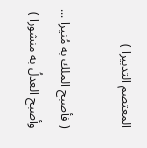المعتصم التدبيرا )

( فأصبح الملك به مُنيرا ... وأصبح العدلُ به منشورا )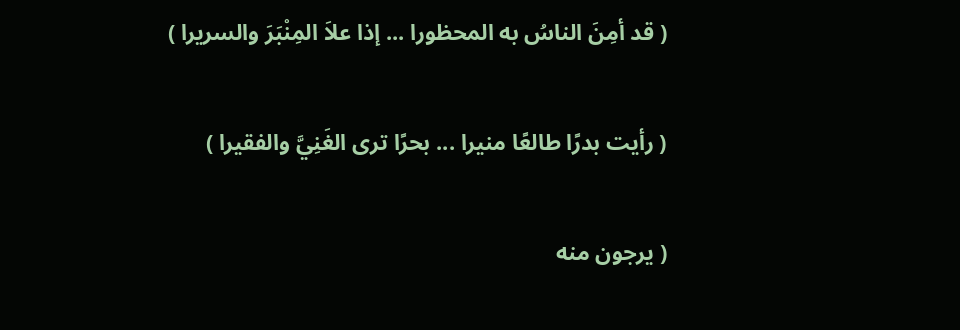( قد أمِنَ الناسُ به المحظورا ... إذا علاَ المِنْبَرَ والسريرا )

( رأيت بدرًا طالعًا منيرا ... بحرًا ترى الغَنِيَّ والفقيرا )

( يرجون منه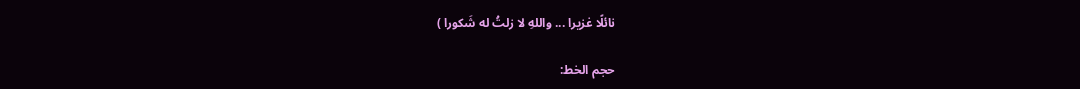نائلًا غزيرا ... واللهِ لا زلتُ له شَكورا )

حجم الخط: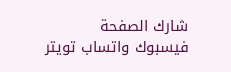شارك الصفحة
فيسبوك واتساب تويتر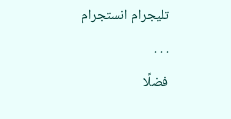تليجرام انستجرام
. . .
فضلًا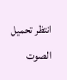انتظر تحميل الصوت